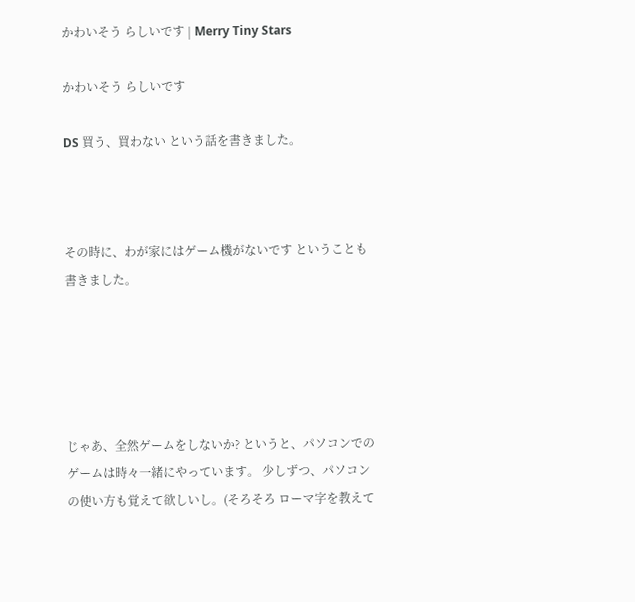かわいそう らしいです | Merry Tiny Stars

かわいそう らしいです

DS 買う、買わない という話を書きました。



その時に、わが家にはゲーム機がないです ということも書きました。





じゃあ、全然ゲームをしないか? というと、パソコンでのゲームは時々一緒にやっています。 少しずつ、パソコンの使い方も覚えて欲しいし。(そろそろ ローマ字を教えて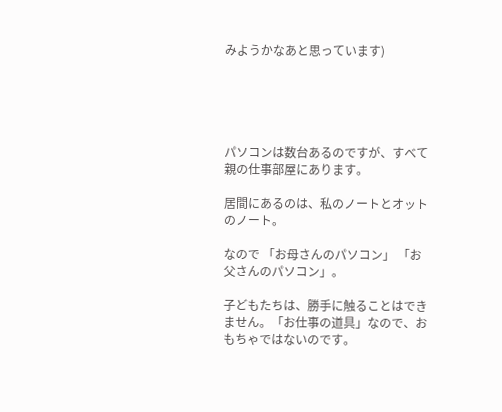みようかなあと思っています)





パソコンは数台あるのですが、すべて親の仕事部屋にあります。

居間にあるのは、私のノートとオットのノート。

なので 「お母さんのパソコン」 「お父さんのパソコン」。

子どもたちは、勝手に触ることはできません。「お仕事の道具」なので、おもちゃではないのです。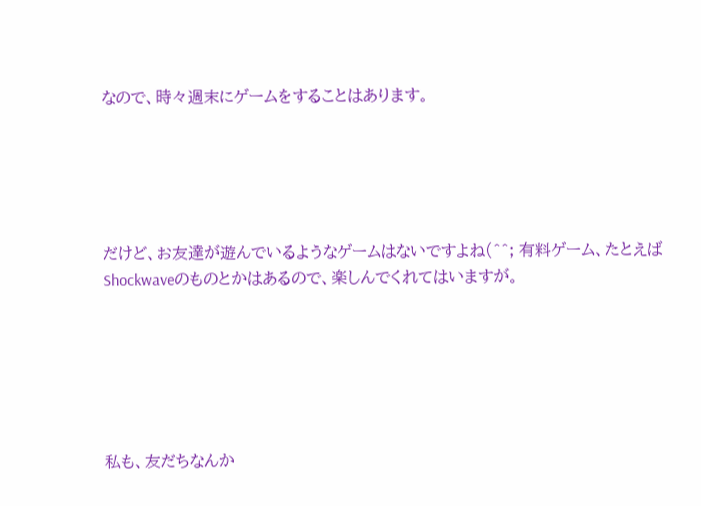なので、時々週末にゲームをすることはあります。





だけど、お友達が遊んでいるようなゲームはないですよね(^^; 有料ゲーム、たとえばShockwaveのものとかはあるので、楽しんでくれてはいますが。






私も、友だちなんか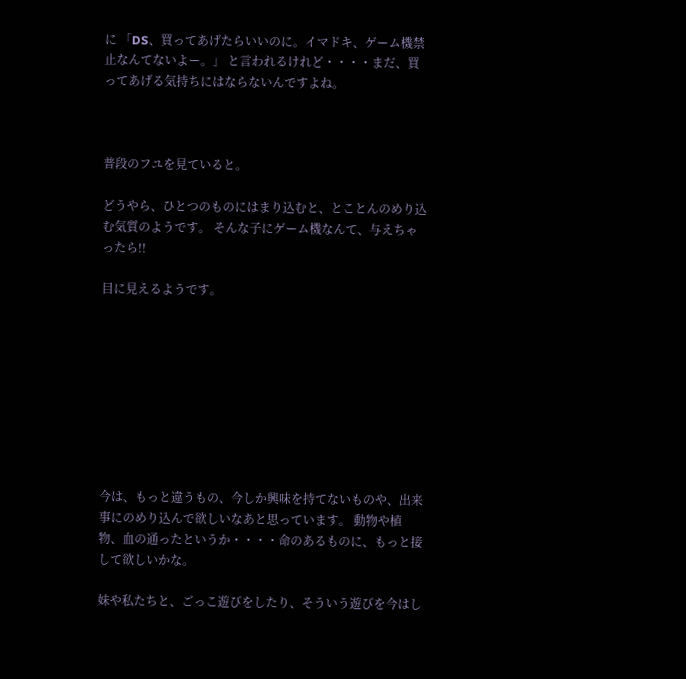に 「DS、買ってあげたらいいのに。イマドキ、ゲーム機禁止なんてないよー。」 と言われるけれど・・・・まだ、買ってあげる気持ちにはならないんですよね。



普段のフユを見ていると。

どうやら、ひとつのものにはまり込むと、とことんのめり込む気質のようです。 そんな子にゲーム機なんて、与えちゃったら!!

目に見えるようです。









今は、もっと違うもの、今しか興味を持てないものや、出来事にのめり込んで欲しいなあと思っています。 動物や植物、血の通ったというか・・・・命のあるものに、もっと接して欲しいかな。

妹や私たちと、ごっこ遊びをしたり、そういう遊びを今はし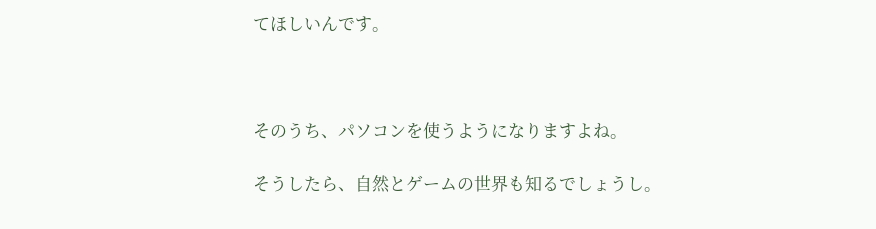てほしいんです。



そのうち、パソコンを使うようになりますよね。

そうしたら、自然とゲームの世界も知るでしょうし。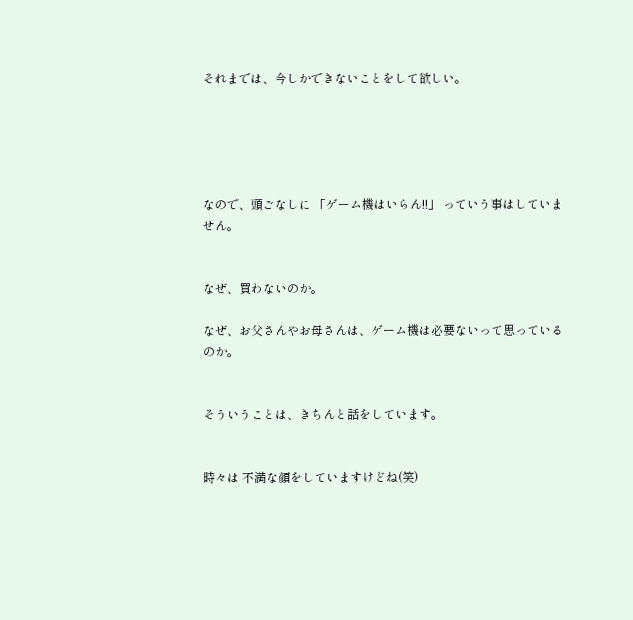それまでは、今しかできないことをして欲しい。





なので、頭ごなしに 「ゲーム機はいらん!!」 っていう事はしていません。


なぜ、買わないのか。

なぜ、お父さんやお母さんは、ゲーム機は必要ないって思っているのか。


そういうことは、きちんと話をしています。


時々は 不満な顔をしていますけどね(笑)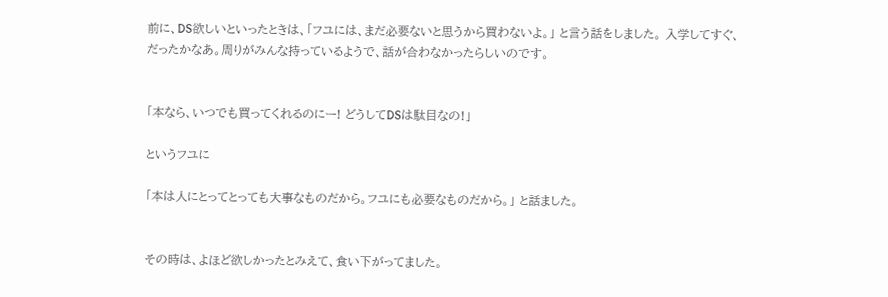前に、DS欲しいといったときは、「フユには、まだ必要ないと思うから買わないよ。」 と言う話をしました。 入学してすぐ、だったかなあ。周りがみんな持っているようで、話が合わなかったらしいのです。


「本なら、いつでも買ってくれるのにー! どうしてDSは駄目なの!」

というフユに

「本は人にとってとっても大事なものだから。フユにも必要なものだから。」 と話ました。


その時は、よほど欲しかったとみえて、食い下がってました。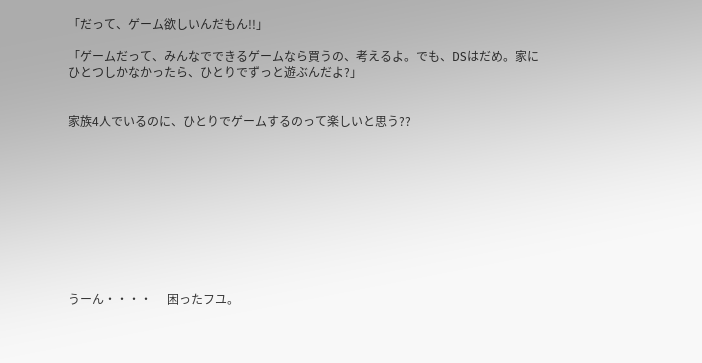「だって、ゲーム欲しいんだもん!!」

「ゲームだって、みんなでできるゲームなら買うの、考えるよ。でも、DSはだめ。家にひとつしかなかったら、ひとりでずっと遊ぶんだよ?」


家族4人でいるのに、ひとりでゲームするのって楽しいと思う??










うーん・・・・     困ったフユ。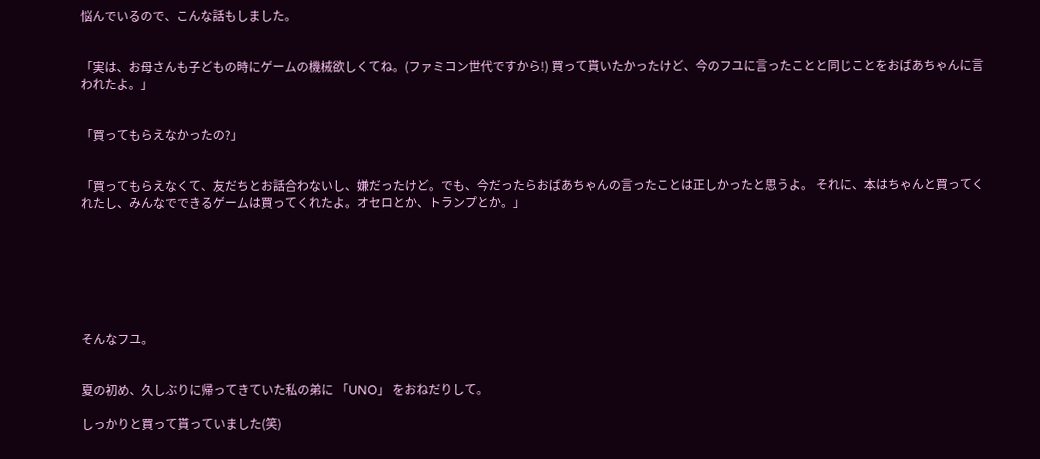悩んでいるので、こんな話もしました。


「実は、お母さんも子どもの時にゲームの機械欲しくてね。(ファミコン世代ですから!) 買って貰いたかったけど、今のフユに言ったことと同じことをおばあちゃんに言われたよ。」


「買ってもらえなかったの?」


「買ってもらえなくて、友だちとお話合わないし、嫌だったけど。でも、今だったらおばあちゃんの言ったことは正しかったと思うよ。 それに、本はちゃんと買ってくれたし、みんなでできるゲームは買ってくれたよ。オセロとか、トランプとか。」







そんなフユ。


夏の初め、久しぶりに帰ってきていた私の弟に 「UNO」 をおねだりして。

しっかりと買って貰っていました(笑)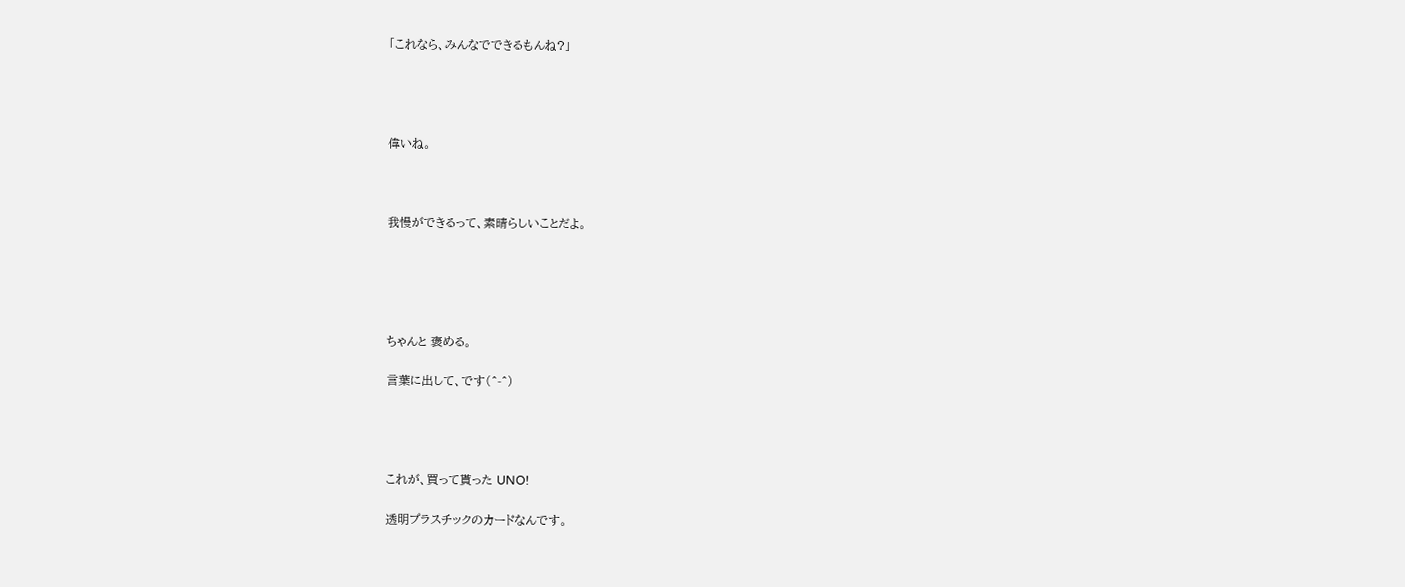「これなら、みんなでできるもんね?」




偉いね。



我慢ができるって、素晴らしいことだよ。





ちゃんと 褒める。

言葉に出して、です(^-^)




これが、買って貰った UNO!

透明プラスチックのカードなんです。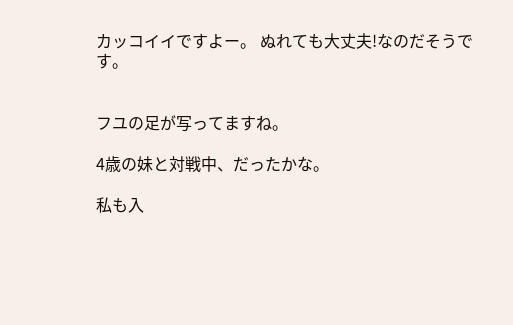カッコイイですよー。 ぬれても大丈夫!なのだそうです。


フユの足が写ってますね。

4歳の妹と対戦中、だったかな。

私も入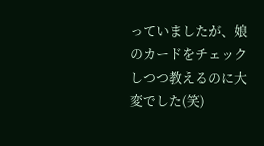っていましたが、娘のカードをチェックしつつ教えるのに大変でした(笑)